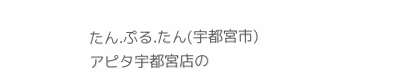たん.ぷる.たん(宇都宮市)
アピタ宇都宮店の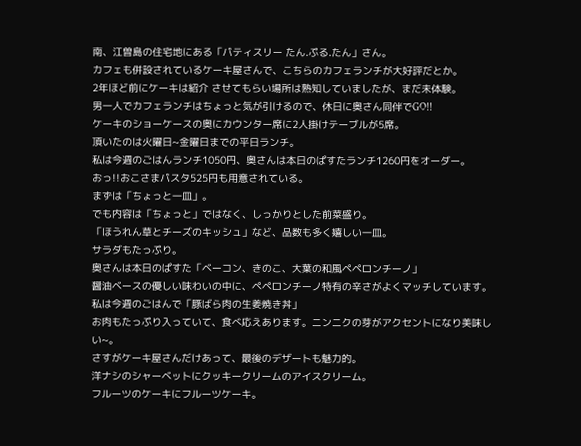南、江曽島の住宅地にある「パティスリー たん.ぷる.たん」さん。
カフェも併設されているケーキ屋さんで、こちらのカフェランチが大好評だとか。
2年ほど前にケーキは紹介 させてもらい場所は熟知していましたが、まだ未体験。
男一人でカフェランチはちょっと気が引けるので、休日に奥さん同伴でGO!!
ケーキのショーケースの奥にカウンター席に2人掛けテーブルが5席。
頂いたのは火曜日~金曜日までの平日ランチ。
私は今週のごはんランチ1050円、奥さんは本日のぱすたランチ1260円をオーダー。
おっ!!おこさまパスタ525円も用意されている。
まずは「ちょっと一皿」。
でも内容は「ちょっと」ではなく、しっかりとした前菜盛り。
「ほうれん草とチーズのキッシュ」など、品数も多く嬉しい一皿。
サラダもたっぷり。
奥さんは本日のぱすた「ベーコン、きのこ、大葉の和風ペペロンチーノ」
醤油ベースの優しい味わいの中に、ペペロンチーノ特有の辛さがよくマッチしています。
私は今週のごはんで「豚ばら肉の生姜焼き丼」
お肉もたっぷり入っていて、食べ応えあります。ニンニクの芽がアクセントになり美味しい~。
さすがケーキ屋さんだけあって、最後のデザートも魅力的。
洋ナシのシャーベットにクッキークリームのアイスクリーム。
フルーツのケーキにフルーツケーキ。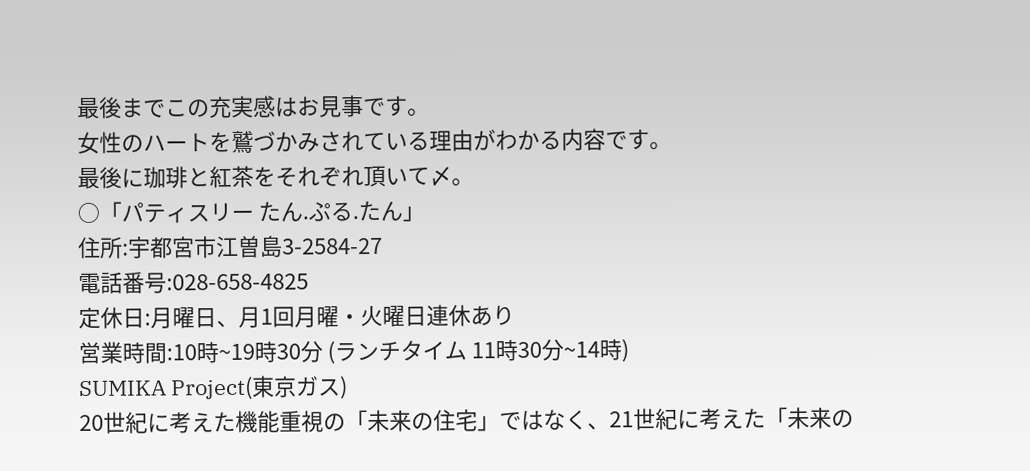最後までこの充実感はお見事です。
女性のハートを鷲づかみされている理由がわかる内容です。
最後に珈琲と紅茶をそれぞれ頂いて〆。
○「パティスリー たん.ぷる.たん」
住所:宇都宮市江曽島3-2584-27
電話番号:028-658-4825
定休日:月曜日、月1回月曜・火曜日連休あり
営業時間:10時~19時30分 (ランチタイム 11時30分~14時)
SUMIKA Project(東京ガス)
20世紀に考えた機能重視の「未来の住宅」ではなく、21世紀に考えた「未来の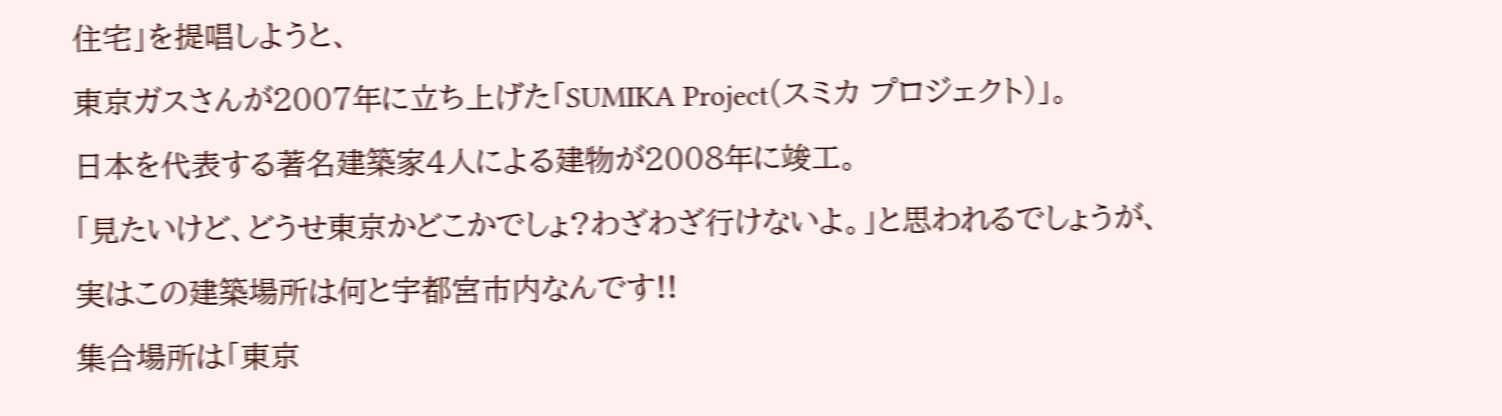住宅」を提唱しようと、
東京ガスさんが2007年に立ち上げた「SUMIKA Project(スミカ プロジェクト)」。
日本を代表する著名建築家4人による建物が2008年に竣工。
「見たいけど、どうせ東京かどこかでしょ?わざわざ行けないよ。」と思われるでしょうが、
実はこの建築場所は何と宇都宮市内なんです!!
集合場所は「東京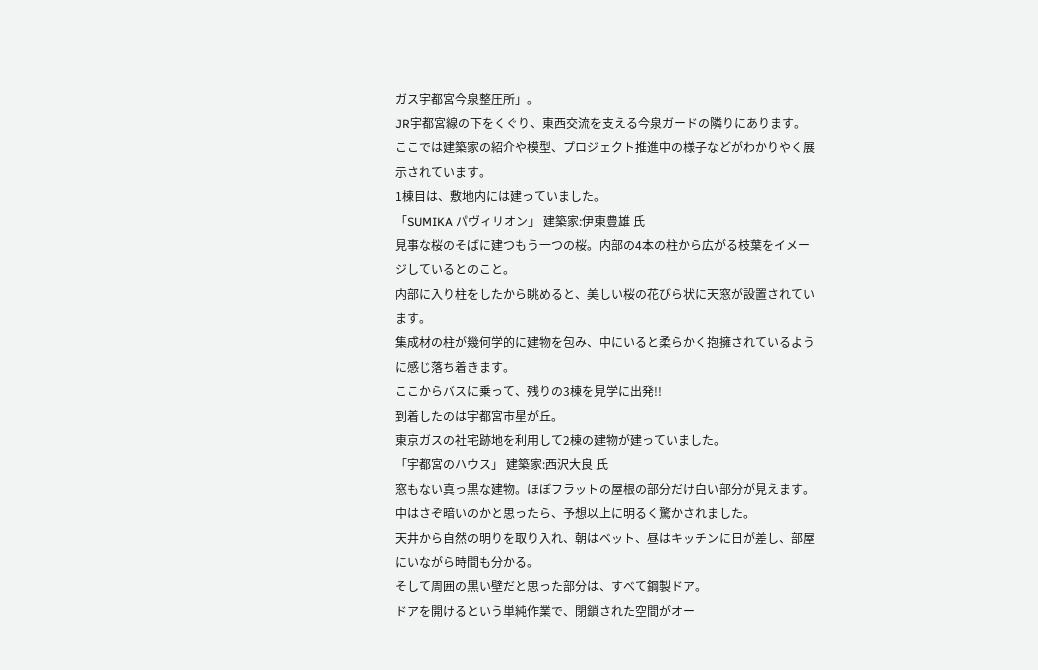ガス宇都宮今泉整圧所」。
JR宇都宮線の下をくぐり、東西交流を支える今泉ガードの隣りにあります。
ここでは建築家の紹介や模型、プロジェクト推進中の様子などがわかりやく展示されています。
1棟目は、敷地内には建っていました。
「SUMIKA パヴィリオン」 建築家:伊東豊雄 氏
見事な桜のそばに建つもう一つの桜。内部の4本の柱から広がる枝葉をイメージしているとのこと。
内部に入り柱をしたから眺めると、美しい桜の花びら状に天窓が設置されています。
集成材の柱が幾何学的に建物を包み、中にいると柔らかく抱擁されているように感じ落ち着きます。
ここからバスに乗って、残りの3棟を見学に出発!!
到着したのは宇都宮市星が丘。
東京ガスの社宅跡地を利用して2棟の建物が建っていました。
「宇都宮のハウス」 建築家:西沢大良 氏
窓もない真っ黒な建物。ほぼフラットの屋根の部分だけ白い部分が見えます。
中はさぞ暗いのかと思ったら、予想以上に明るく驚かされました。
天井から自然の明りを取り入れ、朝はベット、昼はキッチンに日が差し、部屋にいながら時間も分かる。
そして周囲の黒い壁だと思った部分は、すべて鋼製ドア。
ドアを開けるという単純作業で、閉鎖された空間がオー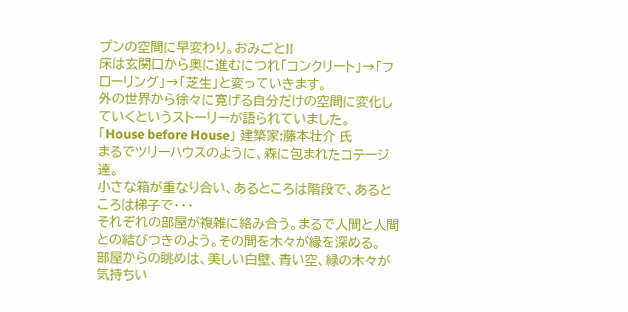プンの空間に早変わり。おみごと!!
床は玄関口から奥に進むにつれ「コンクリート」→「フローリング」→「芝生」と変っていきます。
外の世界から徐々に寛げる自分だけの空間に変化していくというストーリーが語られていました。
「House before House」 建築家:藤本壮介 氏
まるでツリーハウスのように、森に包まれたコテージ達。
小さな箱が重なり合い、あるところは階段で、あるところは梯子で・・・
それぞれの部屋が複雑に絡み合う。まるで人間と人間との結びつきのよう。その間を木々が縁を深める。
部屋からの眺めは、美しい白壁、青い空、緑の木々が気持ちい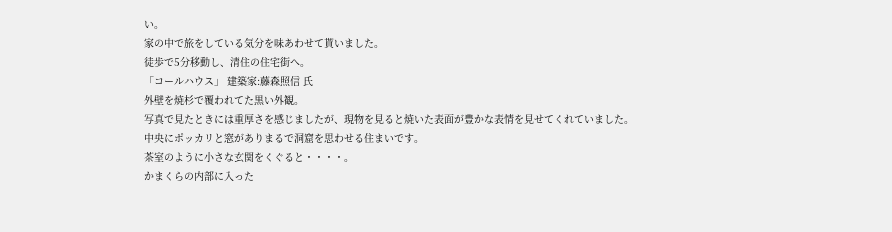い。
家の中で旅をしている気分を味あわせて貰いました。
徒歩で5分移動し、清住の住宅街へ。
「コールハウス」 建築家:藤森照信 氏
外壁を焼杉で覆われてた黒い外観。
写真で見たときには重厚さを感じましたが、現物を見ると焼いた表面が豊かな表情を見せてくれていました。
中央にポッカリと窓がありまるで洞窟を思わせる住まいです。
茶室のように小さな玄関をくぐると・・・・。
かまくらの内部に入った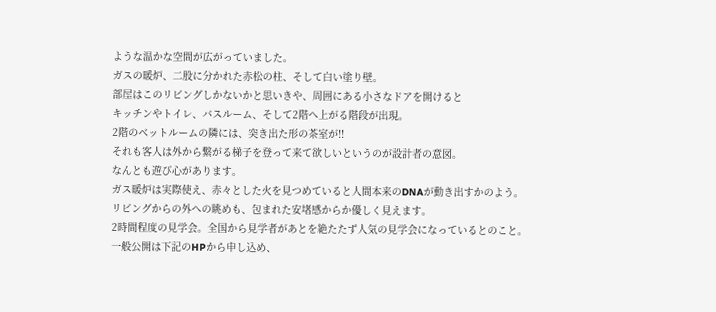ような温かな空間が広がっていました。
ガスの暖炉、二股に分かれた赤松の柱、そして白い塗り壁。
部屋はこのリビングしかないかと思いきや、周囲にある小さなドアを開けると
キッチンやトイレ、バスルーム、そして2階へ上がる階段が出現。
2階のベットルームの隣には、突き出た形の茶室が!!
それも客人は外から繋がる梯子を登って来て欲しいというのが設計者の意図。
なんとも遊び心があります。
ガス暖炉は実際使え、赤々とした火を見つめていると人間本来のDNAが動き出すかのよう。
リビングからの外への眺めも、包まれた安堵感からか優しく見えます。
2時間程度の見学会。全国から見学者があとを絶たたず人気の見学会になっているとのこと。
一般公開は下記のHPから申し込め、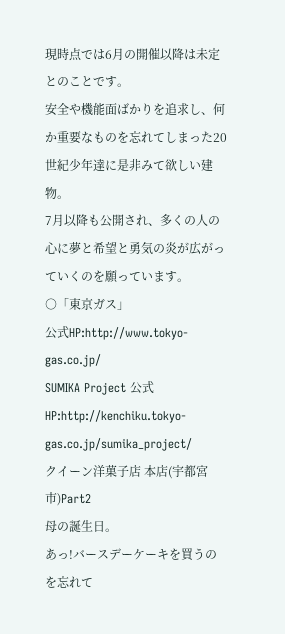現時点では6月の開催以降は未定とのことです。
安全や機能面ばかりを追求し、何か重要なものを忘れてしまった20世紀少年達に是非みて欲しい建物。
7月以降も公開され、多くの人の心に夢と希望と勇気の炎が広がっていくのを願っています。
○「東京ガス」
公式HP:http://www.tokyo-gas.co.jp/
SUMIKA Project 公式HP:http://kenchiku.tokyo-gas.co.jp/sumika_project/
クイーン洋菓子店 本店(宇都宮市)Part2
母の誕生日。
あっ!バースデーケーキを買うのを忘れて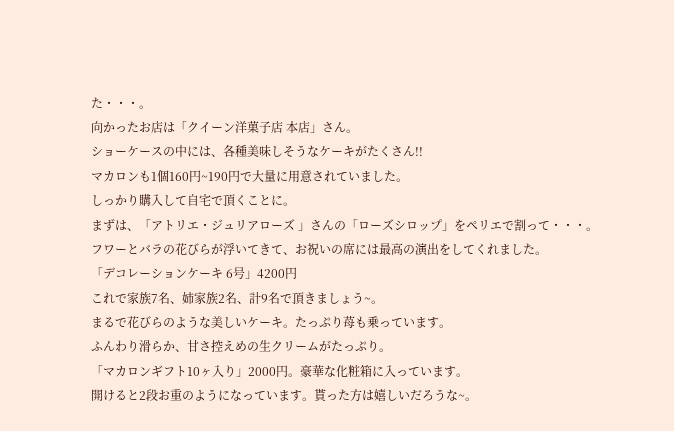た・・・。
向かったお店は「クイーン洋菓子店 本店」さん。
ショーケースの中には、各種美味しそうなケーキがたくさん!!
マカロンも1個160円~190円で大量に用意されていました。
しっかり購入して自宅で頂くことに。
まずは、「アトリエ・ジュリアローズ 」さんの「ローズシロップ」をペリエで割って・・・。
フワーとバラの花びらが浮いてきて、お祝いの席には最高の演出をしてくれました。
「デコレーションケーキ 6号」4200円
これで家族7名、姉家族2名、計9名で頂きましょう~。
まるで花びらのような美しいケーキ。たっぷり苺も乗っています。
ふんわり滑らか、甘さ控えめの生クリームがたっぷり。
「マカロンギフト10ヶ入り」2000円。豪華な化粧箱に入っています。
開けると2段お重のようになっています。貰った方は嬉しいだろうな~。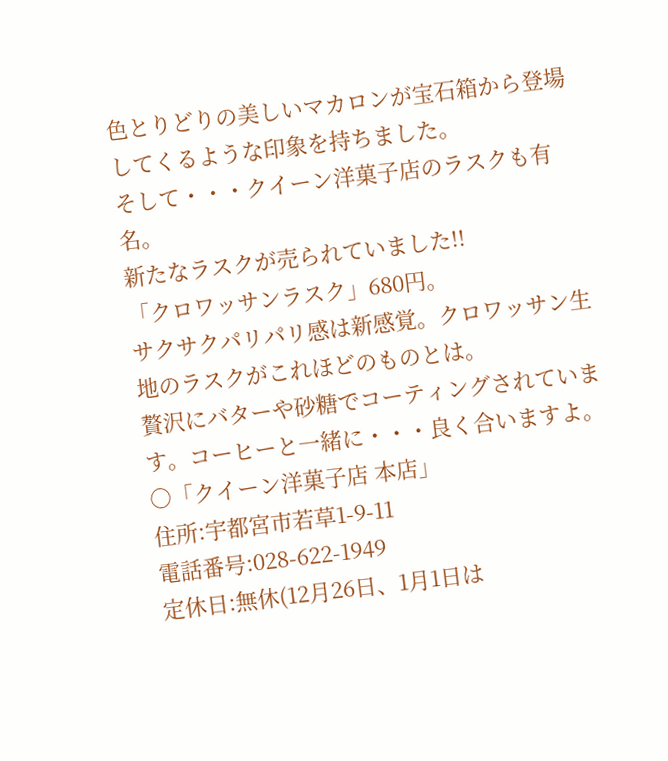色とりどりの美しいマカロンが宝石箱から登場してくるような印象を持ちました。
そして・・・クイーン洋菓子店のラスクも有名。
新たなラスクが売られていました!!
「クロワッサンラスク」680円。
サクサクパリパリ感は新感覚。クロワッサン生地のラスクがこれほどのものとは。
贅沢にバターや砂糖でコーティングされています。コーヒーと一緒に・・・良く合いますよ。
○「クイーン洋菓子店 本店」
住所:宇都宮市若草1-9-11
電話番号:028-622-1949
定休日:無休(12月26日、1月1日は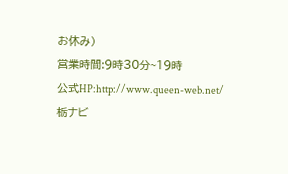お休み)
営業時間:9時30分~19時
公式HP:http://www.queen-web.net/
栃ナビ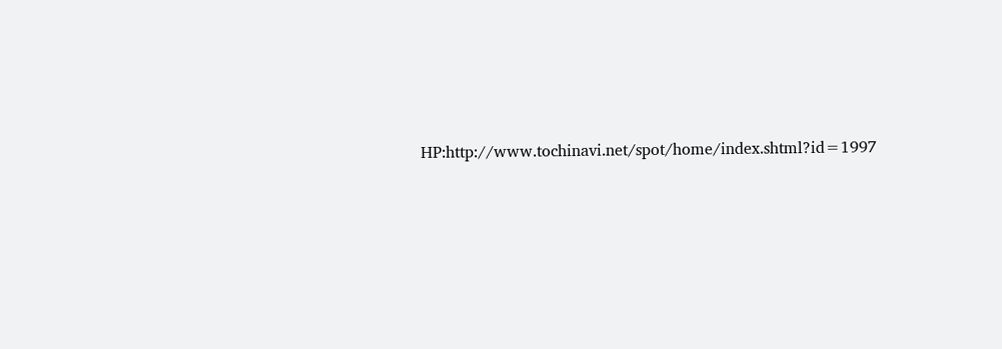HP:http://www.tochinavi.net/spot/home/index.shtml?id=1997